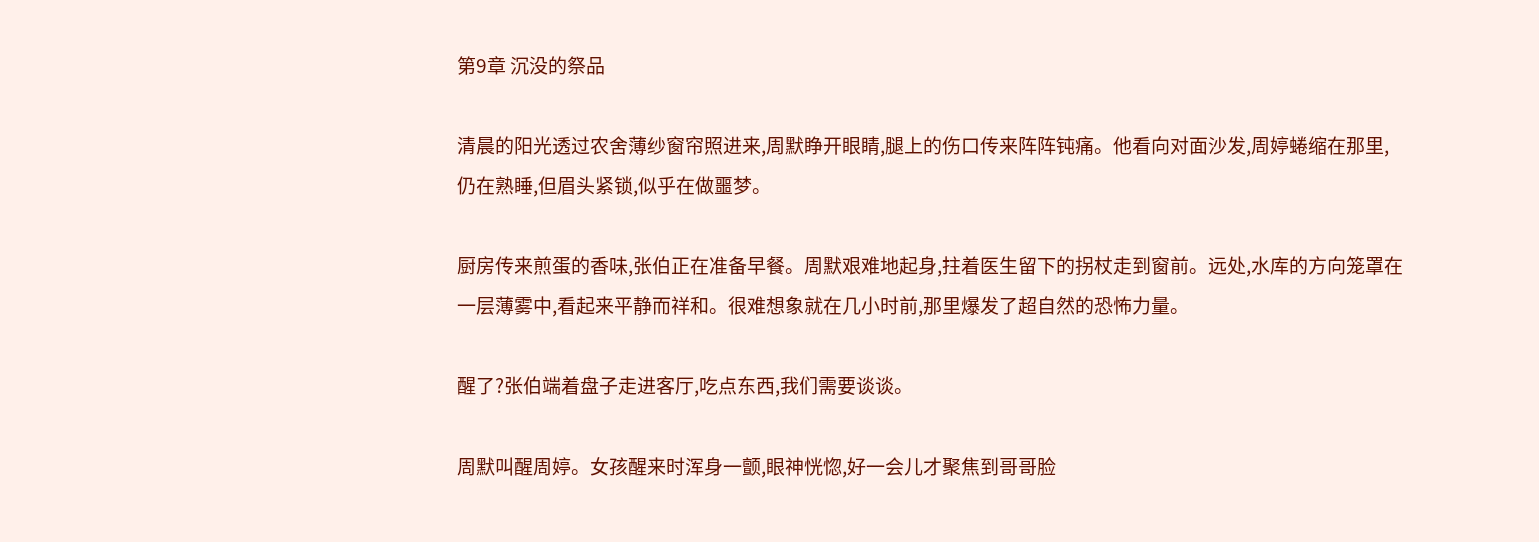第9章 沉没的祭品

清晨的阳光透过农舍薄纱窗帘照进来,周默睁开眼睛,腿上的伤口传来阵阵钝痛。他看向对面沙发,周婷蜷缩在那里,仍在熟睡,但眉头紧锁,似乎在做噩梦。

厨房传来煎蛋的香味,张伯正在准备早餐。周默艰难地起身,拄着医生留下的拐杖走到窗前。远处,水库的方向笼罩在一层薄雾中,看起来平静而祥和。很难想象就在几小时前,那里爆发了超自然的恐怖力量。

醒了?张伯端着盘子走进客厅,吃点东西,我们需要谈谈。

周默叫醒周婷。女孩醒来时浑身一颤,眼神恍惚,好一会儿才聚焦到哥哥脸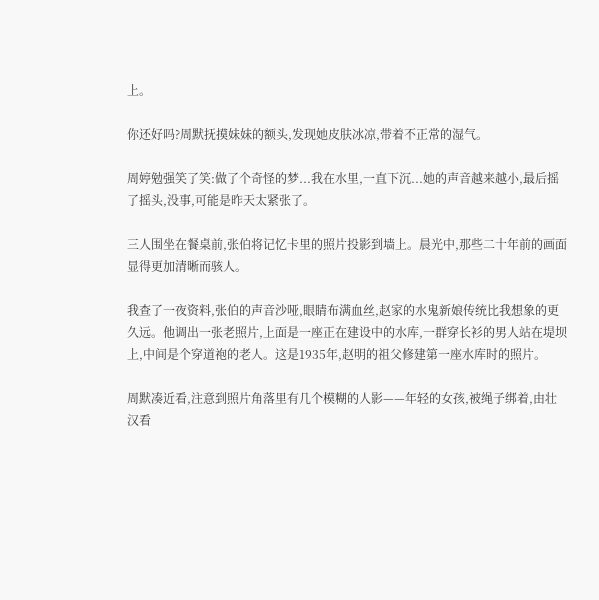上。

你还好吗?周默抚摸妹妹的额头,发现她皮肤冰凉,带着不正常的湿气。

周婷勉强笑了笑:做了个奇怪的梦...我在水里,一直下沉...她的声音越来越小,最后摇了摇头,没事,可能是昨天太紧张了。

三人围坐在餐桌前,张伯将记忆卡里的照片投影到墙上。晨光中,那些二十年前的画面显得更加清晰而骇人。

我查了一夜资料,张伯的声音沙哑,眼睛布满血丝,赵家的水鬼新娘传统比我想象的更久远。他调出一张老照片,上面是一座正在建设中的水库,一群穿长衫的男人站在堤坝上,中间是个穿道袍的老人。这是1935年,赵明的祖父修建第一座水库时的照片。

周默凑近看,注意到照片角落里有几个模糊的人影——年轻的女孩,被绳子绑着,由壮汉看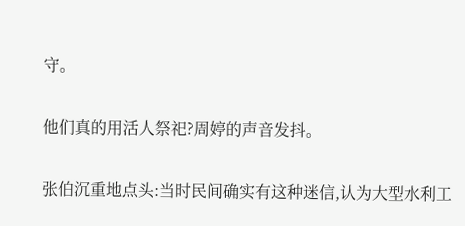守。

他们真的用活人祭祀?周婷的声音发抖。

张伯沉重地点头:当时民间确实有这种迷信,认为大型水利工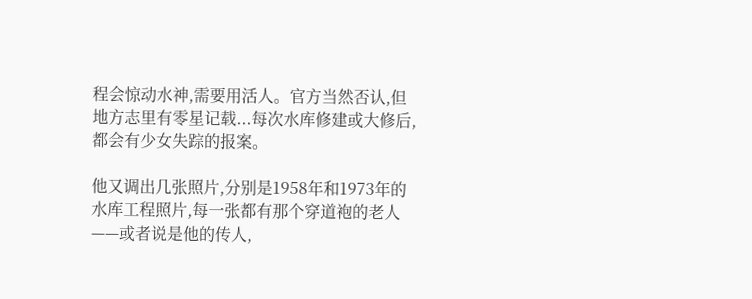程会惊动水神,需要用活人。官方当然否认,但地方志里有零星记载...每次水库修建或大修后,都会有少女失踪的报案。

他又调出几张照片,分别是1958年和1973年的水库工程照片,每一张都有那个穿道袍的老人——或者说是他的传人,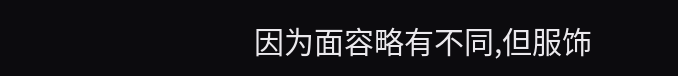因为面容略有不同,但服饰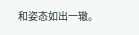和姿态如出一辙。